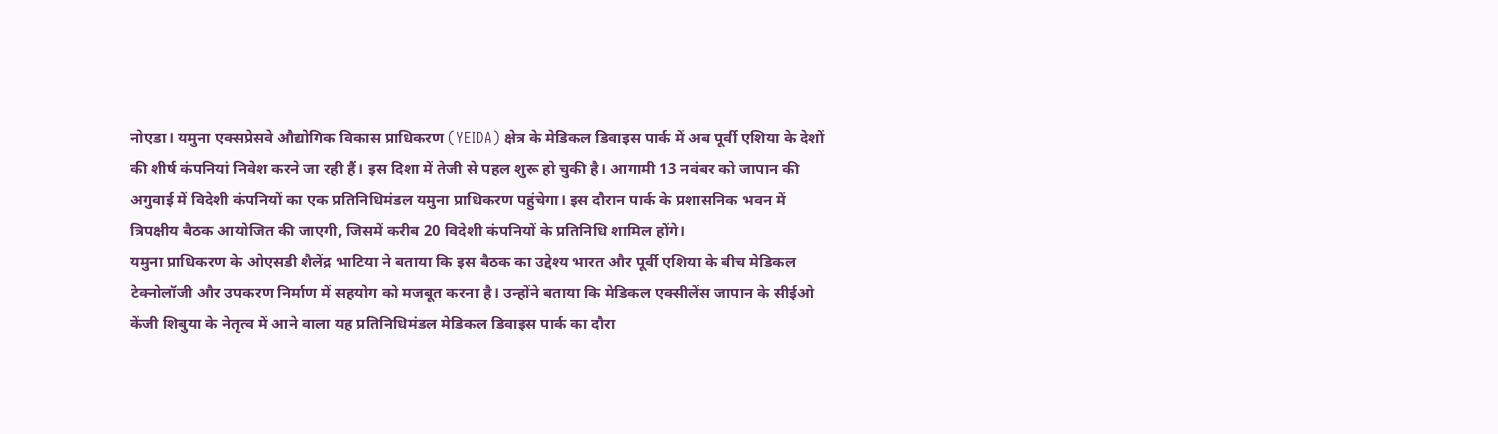नोएडा। यमुना एक्सप्रेसवे औद्योगिक विकास प्राधिकरण (YEIDA) क्षेत्र के मेडिकल डिवाइस पार्क में अब पूर्वी एशिया के देशों की शीर्ष कंपनियां निवेश करने जा रही हैं। इस दिशा में तेजी से पहल शुरू हो चुकी है। आगामी 13 नवंबर को जापान की अगुवाई में विदेशी कंपनियों का एक प्रतिनिधिमंडल यमुना प्राधिकरण पहुंचेगा। इस दौरान पार्क के प्रशासनिक भवन में त्रिपक्षीय बैठक आयोजित की जाएगी, जिसमें करीब 20 विदेशी कंपनियों के प्रतिनिधि शामिल होंगे।
यमुना प्राधिकरण के ओएसडी शैलेंद्र भाटिया ने बताया कि इस बैठक का उद्देश्य भारत और पूर्वी एशिया के बीच मेडिकल टेक्नोलॉजी और उपकरण निर्माण में सहयोग को मजबूत करना है। उन्होंने बताया कि मेडिकल एक्सीलेंस जापान के सीईओ केंजी शिबुया के नेतृत्व में आने वाला यह प्रतिनिधिमंडल मेडिकल डिवाइस पार्क का दौरा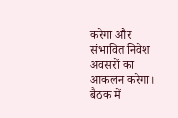करेगा और संभावित निवेश अवसरों का आकलन करेगा।
बैठक में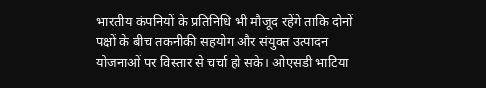भारतीय कंपनियों के प्रतिनिधि भी मौजूद रहेंगे ताकि दोनों पक्षों के बीच तकनीकी सहयोग और संयुक्त उत्पादन योजनाओं पर विस्तार से चर्चा हो सके। ओएसडी भाटिया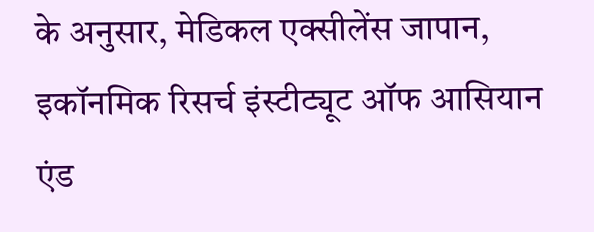के अनुसार, मेडिकल एक्सीलेंस जापान, इकॉनमिक रिसर्च इंस्टीट्यूट ऑफ आसियान एंड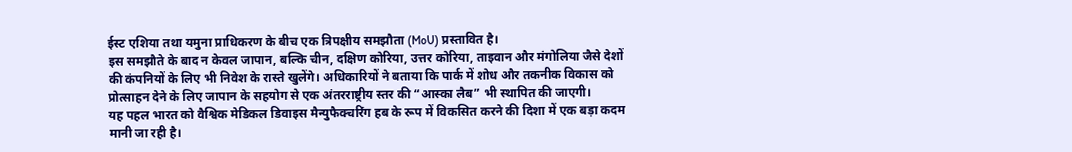ईस्ट एशिया तथा यमुना प्राधिकरण के बीच एक त्रिपक्षीय समझौता (MoU) प्रस्तावित है।
इस समझौते के बाद न केवल जापान, बल्कि चीन, दक्षिण कोरिया, उत्तर कोरिया, ताइवान और मंगोलिया जैसे देशों की कंपनियों के लिए भी निवेश के रास्ते खुलेंगे। अधिकारियों ने बताया कि पार्क में शोध और तकनीक विकास को प्रोत्साहन देने के लिए जापान के सहयोग से एक अंतरराष्ट्रीय स्तर की “आस्का लैब” भी स्थापित की जाएगी।
यह पहल भारत को वैश्विक मेडिकल डिवाइस मैन्युफैक्चरिंग हब के रूप में विकसित करने की दिशा में एक बड़ा कदम मानी जा रही है।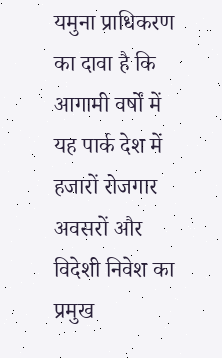यमुना प्राधिकरण का दावा है कि आगामी वर्षों में यह पार्क देश में हजारों रोजगार अवसरों और विदेशी निवेश का प्रमुख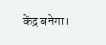केंद्र बनेगा।